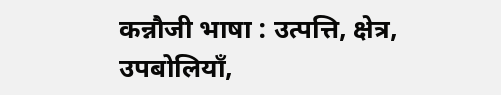कन्नौजी भाषा : उत्पत्ति, क्षेत्र, उपबोलियाँ,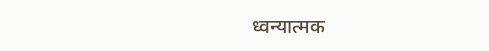ध्वन्यात्मक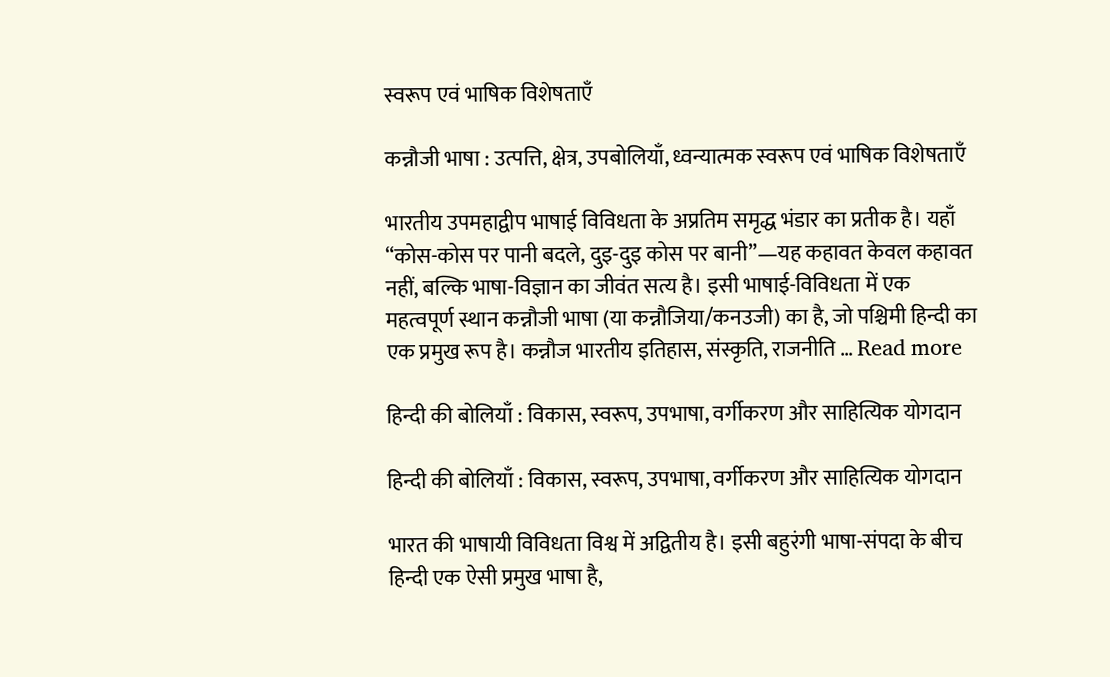स्वरूप एवं भाषिक विशेषताएँ

कन्नौजी भाषा : उत्पत्ति, क्षेत्र, उपबोलियाँ, ध्वन्यात्मक स्वरूप एवं भाषिक विशेषताएँ

भारतीय उपमहाद्वीप भाषाई विविधता के अप्रतिम समृद्ध भंडार का प्रतीक है। यहाँ “कोस-कोस पर पानी बदले, दुइ-दुइ कोस पर बानी”—यह कहावत केवल कहावत नहीं, बल्कि भाषा-विज्ञान का जीवंत सत्य है। इसी भाषाई-विविधता में एक महत्वपूर्ण स्थान कन्नौजी भाषा (या कन्नौजिया/कनउजी) का है, जो पश्चिमी हिन्दी का एक प्रमुख रूप है। कन्नौज भारतीय इतिहास, संस्कृति, राजनीति … Read more

हिन्दी की बोलियाँ : विकास, स्वरूप, उपभाषा, वर्गीकरण और साहित्यिक योगदान

हिन्दी की बोलियाँ : विकास, स्वरूप, उपभाषा, वर्गीकरण और साहित्यिक योगदान

भारत की भाषायी विविधता विश्व में अद्वितीय है। इसी बहुरंगी भाषा-संपदा के बीच हिन्दी एक ऐसी प्रमुख भाषा है,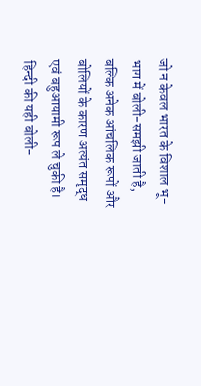जो न केवल भारत के विशाल भू-भाग में बोली-समझी जाती है, बल्कि अनेक आंचलिक रूपों और बोलियों के कारण अत्यंत समृद्ध एवं बहुआयामी रूप ले चुकी है। हिन्दी की यही बोली-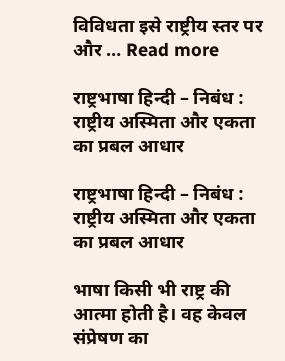विविधता इसे राष्ट्रीय स्तर पर और … Read more

राष्ट्रभाषा हिन्दी – निबंध : राष्ट्रीय अस्मिता और एकता का प्रबल आधार

राष्ट्रभाषा हिन्दी – निबंध : राष्ट्रीय अस्मिता और एकता का प्रबल आधार

भाषा किसी भी राष्ट्र की आत्मा होती है। वह केवल संप्रेषण का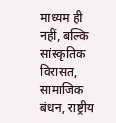माध्यम ही नहीं, बल्कि सांस्कृतिक विरासत, सामाजिक बंधन, राष्ट्रीय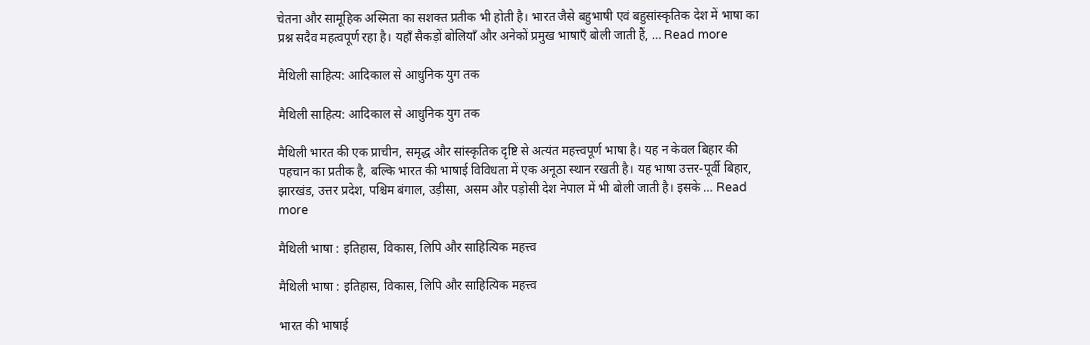चेतना और सामूहिक अस्मिता का सशक्त प्रतीक भी होती है। भारत जैसे बहुभाषी एवं बहुसांस्कृतिक देश में भाषा का प्रश्न सदैव महत्वपूर्ण रहा है। यहाँ सैकड़ों बोलियाँ और अनेकों प्रमुख भाषाएँ बोली जाती हैं, … Read more

मैथिली साहित्य: आदिकाल से आधुनिक युग तक

मैथिली साहित्य: आदिकाल से आधुनिक युग तक

मैथिली भारत की एक प्राचीन, समृद्ध और सांस्कृतिक दृष्टि से अत्यंत महत्त्वपूर्ण भाषा है। यह न केवल बिहार की पहचान का प्रतीक है, बल्कि भारत की भाषाई विविधता में एक अनूठा स्थान रखती है। यह भाषा उत्तर-पूर्वी बिहार, झारखंड, उत्तर प्रदेश, पश्चिम बंगाल, उड़ीसा, असम और पड़ोसी देश नेपाल में भी बोली जाती है। इसके … Read more

मैथिली भाषा : इतिहास, विकास, लिपि और साहित्यिक महत्त्व

मैथिली भाषा : इतिहास, विकास, लिपि और साहित्यिक महत्त्व

भारत की भाषाई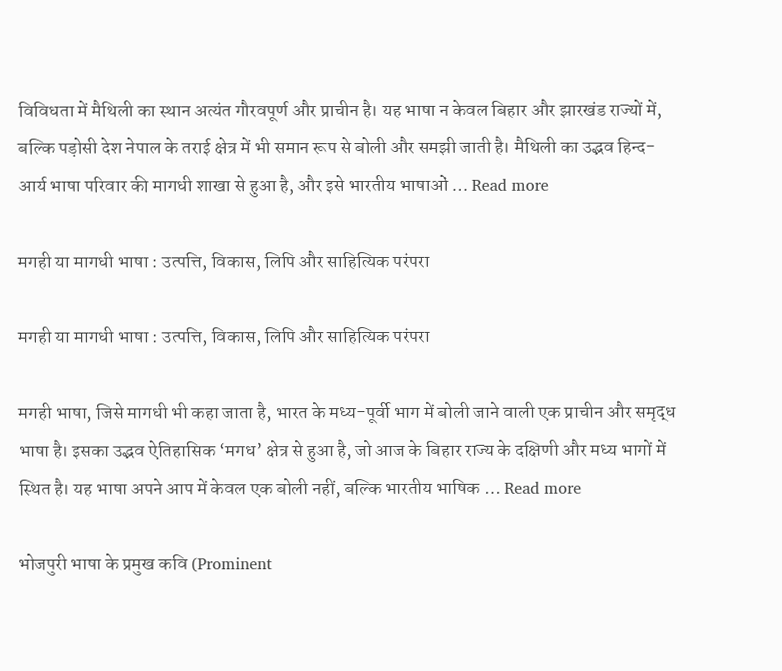विविधता में मैथिली का स्थान अत्यंत गौरवपूर्ण और प्राचीन है। यह भाषा न केवल बिहार और झारखंड राज्यों में, बल्कि पड़ोसी देश नेपाल के तराई क्षेत्र में भी समान रूप से बोली और समझी जाती है। मैथिली का उद्भव हिन्द-आर्य भाषा परिवार की मागधी शाखा से हुआ है, और इसे भारतीय भाषाओं … Read more

मगही या मागधी भाषा : उत्पत्ति, विकास, लिपि और साहित्यिक परंपरा

मगही या मागधी भाषा : उत्पत्ति, विकास, लिपि और साहित्यिक परंपरा

मगही भाषा, जिसे मागधी भी कहा जाता है, भारत के मध्य-पूर्वी भाग में बोली जाने वाली एक प्राचीन और समृद्ध भाषा है। इसका उद्भव ऐतिहासिक ‘मगध’ क्षेत्र से हुआ है, जो आज के बिहार राज्य के दक्षिणी और मध्य भागों में स्थित है। यह भाषा अपने आप में केवल एक बोली नहीं, बल्कि भारतीय भाषिक … Read more

भोजपुरी भाषा के प्रमुख कवि (Prominent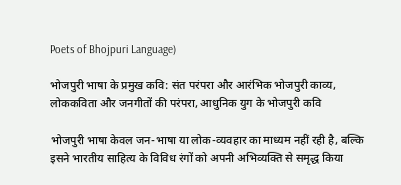Poets of Bhojpuri Language)

भोजपुरी भाषा के प्रमुख कवि: संत परंपरा और आरंभिक भोजपुरी काव्य, लोककविता और जनगीतों की परंपरा, आधुनिक युग के भोजपुरी कवि

भोजपुरी भाषा केवल जन-भाषा या लोक-व्यवहार का माध्यम नहीं रही है, बल्कि इसने भारतीय साहित्य के विविध रंगों को अपनी अभिव्यक्ति से समृद्ध किया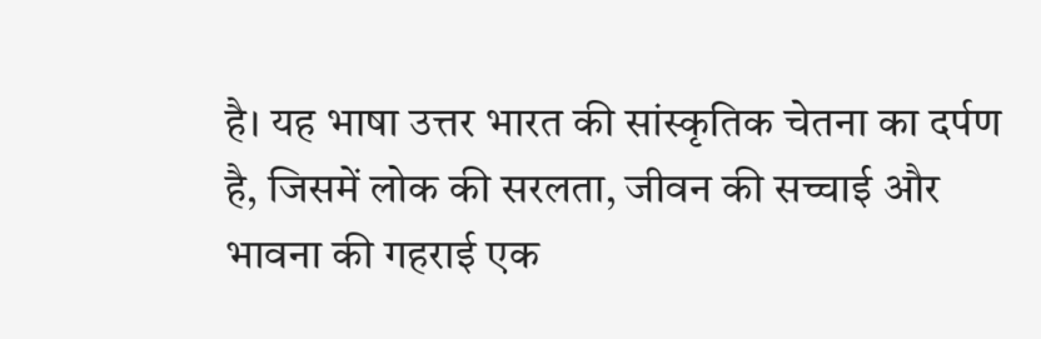है। यह भाषा उत्तर भारत की सांस्कृतिक चेतना का दर्पण है, जिसमें लोक की सरलता, जीवन की सच्चाई और भावना की गहराई एक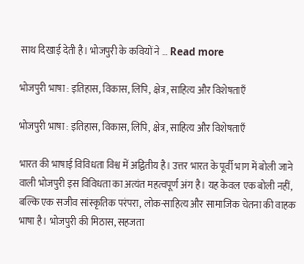साथ दिखाई देती है। भोजपुरी के कवियों ने … Read more

भोजपुरी भाषा : इतिहास, विकास, लिपि, क्षेत्र, साहित्य और विशेषताएँ

भोजपुरी भाषा : इतिहास, विकास, लिपि, क्षेत्र, साहित्य और विशेषताएँ

भारत की भाषाई विविधता विश्व में अद्वितीय है। उत्तर भारत के पूर्वी भाग में बोली जाने वाली भोजपुरी इस विविधता का अत्यंत महत्वपूर्ण अंग है। यह केवल एक बोली नहीं, बल्कि एक सजीव सांस्कृतिक परंपरा, लोक-साहित्य और सामाजिक चेतना की वाहक भाषा है। भोजपुरी की मिठास, सहजता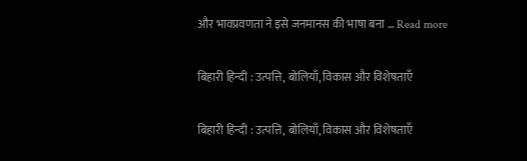और भावप्रवणता ने इसे जनमानस की भाषा बना … Read more

बिहारी हिन्दी : उत्पत्ति, बोलियाँ, विकास और विशेषताएँ

बिहारी हिन्दी : उत्पत्ति, बोलियाँ, विकास और विशेषताएँ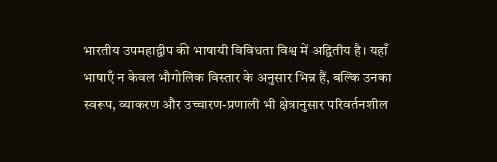भारतीय उपमहाद्वीप की भाषायी विविधता विश्व में अद्वितीय है। यहाँ भाषाएँ न केवल भौगोलिक विस्तार के अनुसार भिन्न हैं, बल्कि उनका स्वरूप, व्याकरण और उच्चारण-प्रणाली भी क्षेत्रानुसार परिवर्तनशील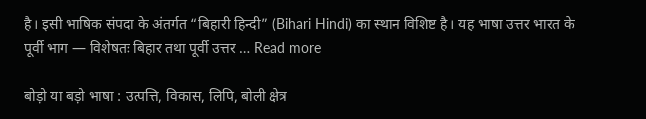है। इसी भाषिक संपदा के अंतर्गत “बिहारी हिन्दी” (Bihari Hindi) का स्थान विशिष्ट है। यह भाषा उत्तर भारत के पूर्वी भाग — विशेषतः बिहार तथा पूर्वी उत्तर … Read more

बोड़ो या बड़ो भाषा : उत्पत्ति, विकास, लिपि, बोली क्षेत्र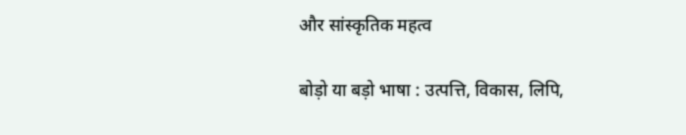और सांस्कृतिक महत्व

बोड़ो या बड़ो भाषा : उत्पत्ति, विकास, लिपि,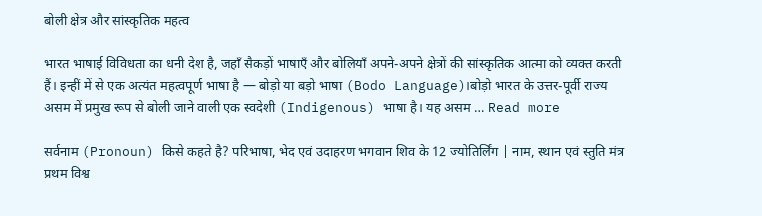बोली क्षेत्र और सांस्कृतिक महत्व

भारत भाषाई विविधता का धनी देश है, जहाँ सैकड़ों भाषाएँ और बोलियाँ अपने-अपने क्षेत्रों की सांस्कृतिक आत्मा को व्यक्त करती हैं। इन्हीं में से एक अत्यंत महत्वपूर्ण भाषा है — बोड़ो या बड़ो भाषा (Bodo Language)।बोड़ो भारत के उत्तर-पूर्वी राज्य असम में प्रमुख रूप से बोली जाने वाली एक स्वदेशी (Indigenous) भाषा है। यह असम … Read more

सर्वनाम (Pronoun) किसे कहते है? परिभाषा, भेद एवं उदाहरण भगवान शिव के 12 ज्योतिर्लिंग | नाम, स्थान एवं स्तुति मंत्र प्रथम विश्व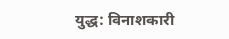युद्ध: विनाशकारी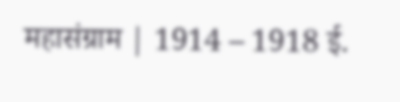महासंग्राम | 1914 – 1918 ई.